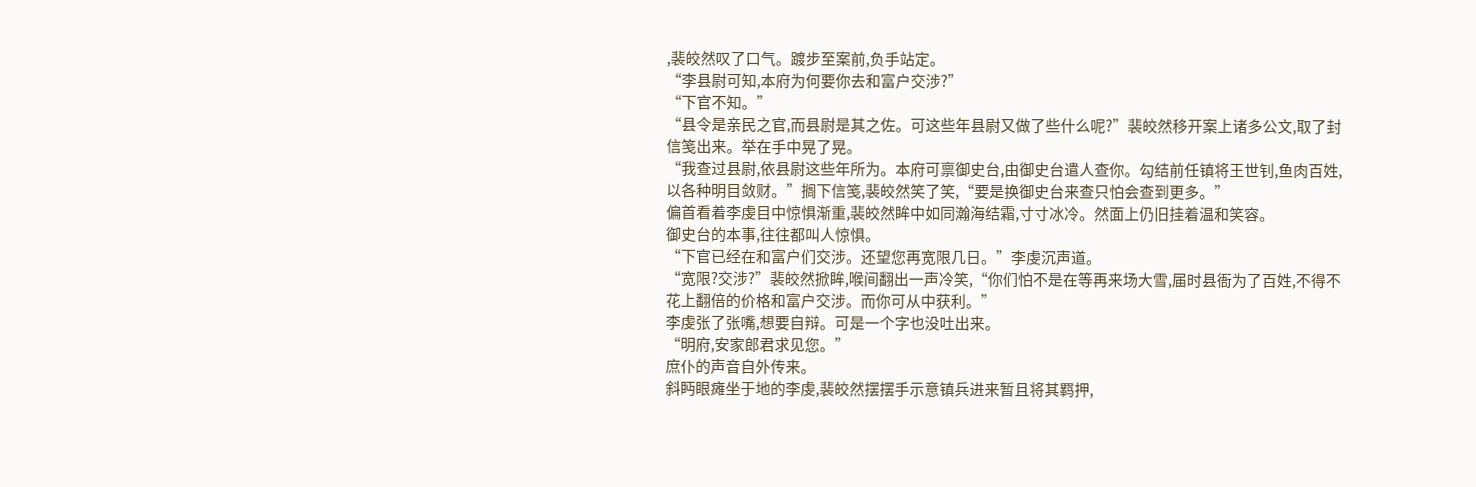,裴皎然叹了口气。踱步至案前,负手站定。
“李县尉可知,本府为何要你去和富户交涉?”
“下官不知。”
“县令是亲民之官,而县尉是其之佐。可这些年县尉又做了些什么呢?”裴皎然移开案上诸多公文,取了封信笺出来。举在手中晃了晃。
“我查过县尉,依县尉这些年所为。本府可禀御史台,由御史台遣人查你。勾结前任镇将王世钊,鱼肉百姓,以各种明目敛财。”搁下信笺,裴皎然笑了笑,“要是换御史台来查只怕会查到更多。”
偏首看着李虔目中惊惧渐重,裴皎然眸中如同瀚海结霜,寸寸冰冷。然面上仍旧挂着温和笑容。
御史台的本事,往往都叫人惊惧。
“下官已经在和富户们交涉。还望您再宽限几日。”李虔沉声道。
“宽限?交涉?”裴皎然掀眸,喉间翻出一声冷笑,“你们怕不是在等再来场大雪,届时县衙为了百姓,不得不花上翻倍的价格和富户交涉。而你可从中获利。”
李虔张了张嘴,想要自辩。可是一个字也没吐出来。
“明府,安家郎君求见您。”
庶仆的声音自外传来。
斜眄眼瘫坐于地的李虔,裴皎然摆摆手示意镇兵进来暂且将其羁押,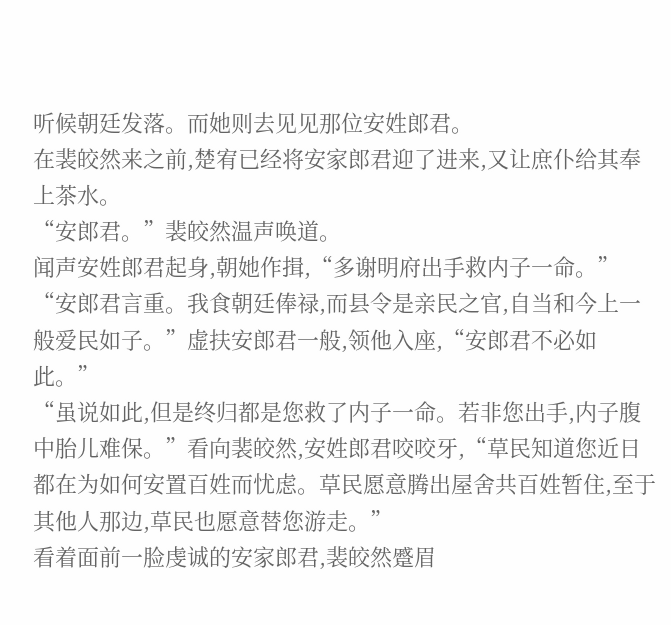听候朝廷发落。而她则去见见那位安姓郎君。
在裴皎然来之前,楚宥已经将安家郎君迎了进来,又让庶仆给其奉上茶水。
“安郎君。”裴皎然温声唤道。
闻声安姓郎君起身,朝她作揖,“多谢明府出手救内子一命。”
“安郎君言重。我食朝廷俸禄,而县令是亲民之官,自当和今上一般爱民如子。”虚扶安郎君一般,领他入座,“安郎君不必如此。”
“虽说如此,但是终归都是您救了内子一命。若非您出手,内子腹中胎儿难保。”看向裴皎然,安姓郎君咬咬牙,“草民知道您近日都在为如何安置百姓而忧虑。草民愿意腾出屋舍共百姓暂住,至于其他人那边,草民也愿意替您游走。”
看着面前一脸虔诚的安家郎君,裴皎然蹙眉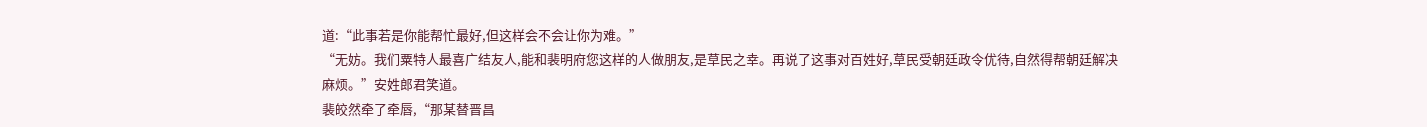道:“此事若是你能帮忙最好,但这样会不会让你为难。”
“无妨。我们粟特人最喜广结友人,能和裴明府您这样的人做朋友,是草民之幸。再说了这事对百姓好,草民受朝廷政令优待,自然得帮朝廷解决麻烦。”安姓郎君笑道。
裴皎然牵了牵唇,“那某替晋昌